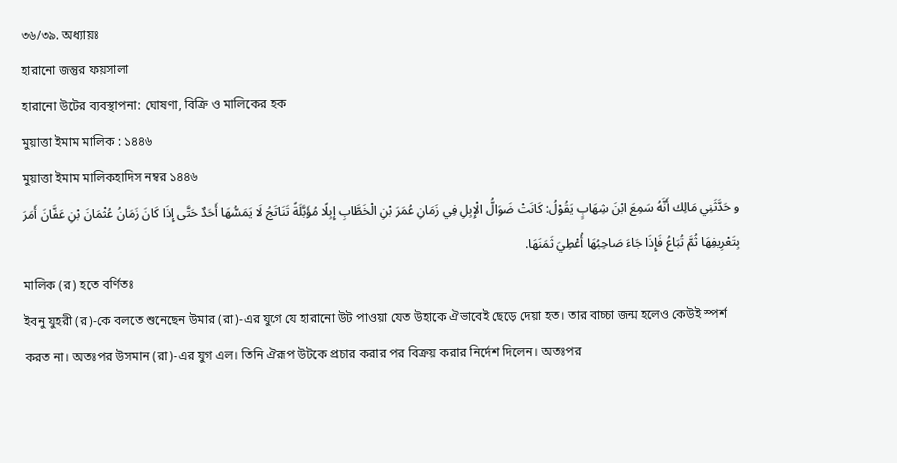৩৬/৩৯. অধ্যায়ঃ
হারানো জন্তুর ফয়সালা
হারানো উটের ব্যবস্থাপনা: ঘোষণা, বিক্রি ও মালিকের হক
মুয়াত্তা ইমাম মালিক : ১৪৪৬
মুয়াত্তা ইমাম মালিকহাদিস নম্বর ১৪৪৬
و حَدَّثَنِي مَالِك أَنَّهُ سَمِعَ ابْنَ شِهَابٍ يَقُوْلُ: كَانَتْ ضَوَالُّ الْإِبِلِ فِي زَمَانِ عُمَرَ بْنِ الْخَطَّابِ إِبِلًا مُؤَبَّلَةً تَنَاتَجُ لَا يَمَسُّهَا أَحَدٌ حَتَّى إِذَا كَانَ زَمَانُ عُثْمَانَ بْنِ عَفَّانَ أَمَرَ بِتَعْرِيفِهَا ثُمَّ تُبَاعُ فَإِذَا جَاءَ صَاحِبُهَا أُعْطِيَ ثَمَنَهَا.
মালিক (র) হতে বর্ণিতঃ
ইবনু যুহরী (র)-কে বলতে শুনেছেন উমার (রা)-এর যুগে যে হারানো উট পাওয়া যেত উহাকে ঐভাবেই ছেড়ে দেয়া হত। তার বাচ্চা জন্ম হলেও কেউই স্পর্শ করত না। অতঃপর উসমান (রা)-এর যুগ এল। তিনি ঐরূপ উটকে প্রচার করার পর বিক্রয় করার নির্দেশ দিলেন। অতঃপর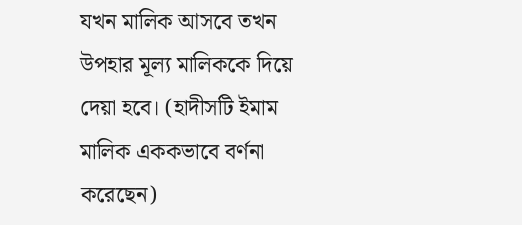যখন মালিক আসবে তখন উপহার মূল্য মালিককে দিয়ে দেয়া হবে। (হাদীসটি ইমাম মালিক এককভাবে বর্ণনা করেছেন)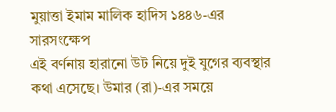মুয়াত্তা ইমাম মালিক হাদিস ১৪৪৬-এর সারসংক্ষেপ
এই বর্ণনায় হারানো উট নিয়ে দুই যুগের ব্যবস্থার কথা এসেছে। উমার (রা)-এর সময়ে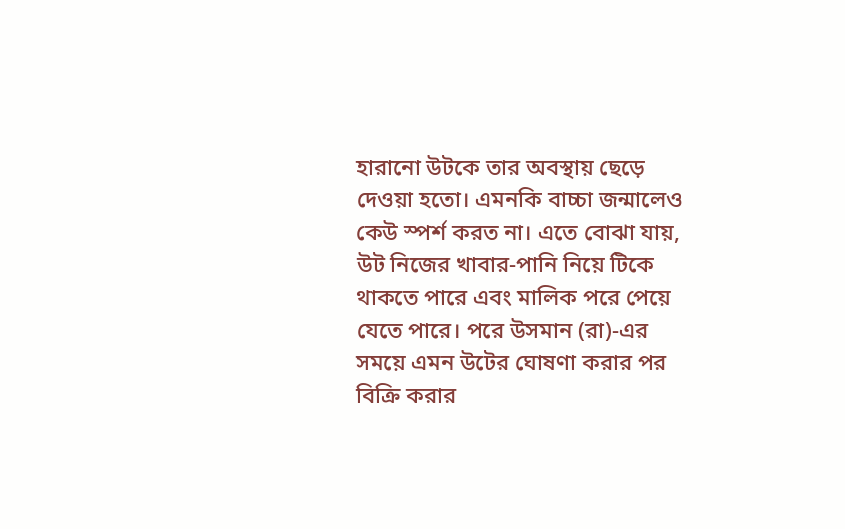হারানো উটকে তার অবস্থায় ছেড়ে দেওয়া হতো। এমনকি বাচ্চা জন্মালেও কেউ স্পর্শ করত না। এতে বোঝা যায়, উট নিজের খাবার-পানি নিয়ে টিকে থাকতে পারে এবং মালিক পরে পেয়ে যেতে পারে। পরে উসমান (রা)-এর সময়ে এমন উটের ঘোষণা করার পর বিক্রি করার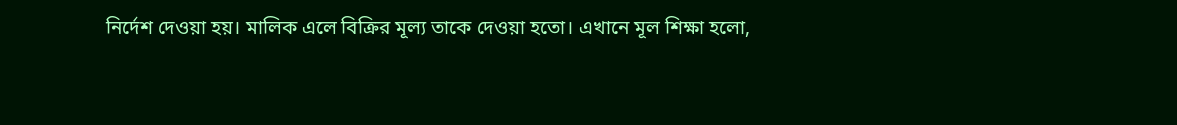নির্দেশ দেওয়া হয়। মালিক এলে বিক্রির মূল্য তাকে দেওয়া হতো। এখানে মূল শিক্ষা হলো,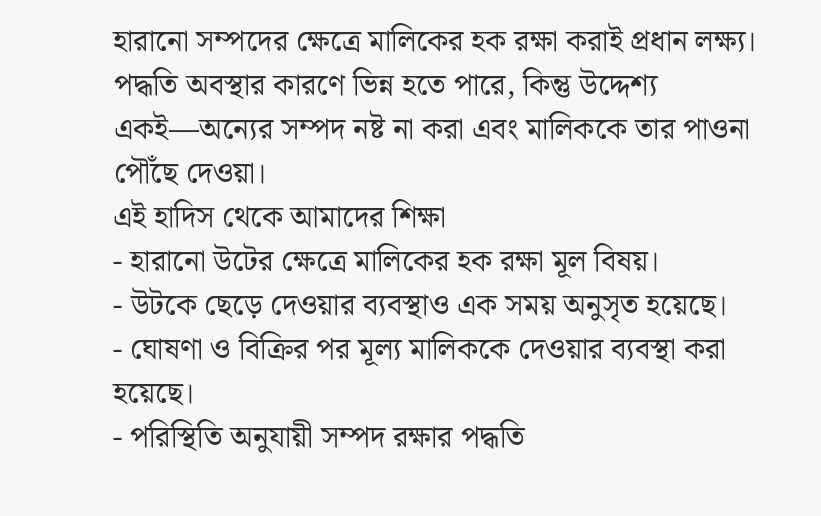হারানো সম্পদের ক্ষেত্রে মালিকের হক রক্ষা করাই প্রধান লক্ষ্য। পদ্ধতি অবস্থার কারণে ভিন্ন হতে পারে, কিন্তু উদ্দেশ্য একই—অন্যের সম্পদ নষ্ট না করা এবং মালিককে তার পাওনা পৌঁছে দেওয়া।
এই হাদিস থেকে আমাদের শিক্ষা
- হারানো উটের ক্ষেত্রে মালিকের হক রক্ষা মূল বিষয়।
- উটকে ছেড়ে দেওয়ার ব্যবস্থাও এক সময় অনুসৃত হয়েছে।
- ঘোষণা ও বিক্রির পর মূল্য মালিককে দেওয়ার ব্যবস্থা করা হয়েছে।
- পরিস্থিতি অনুযায়ী সম্পদ রক্ষার পদ্ধতি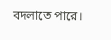বদলাতে পারে।